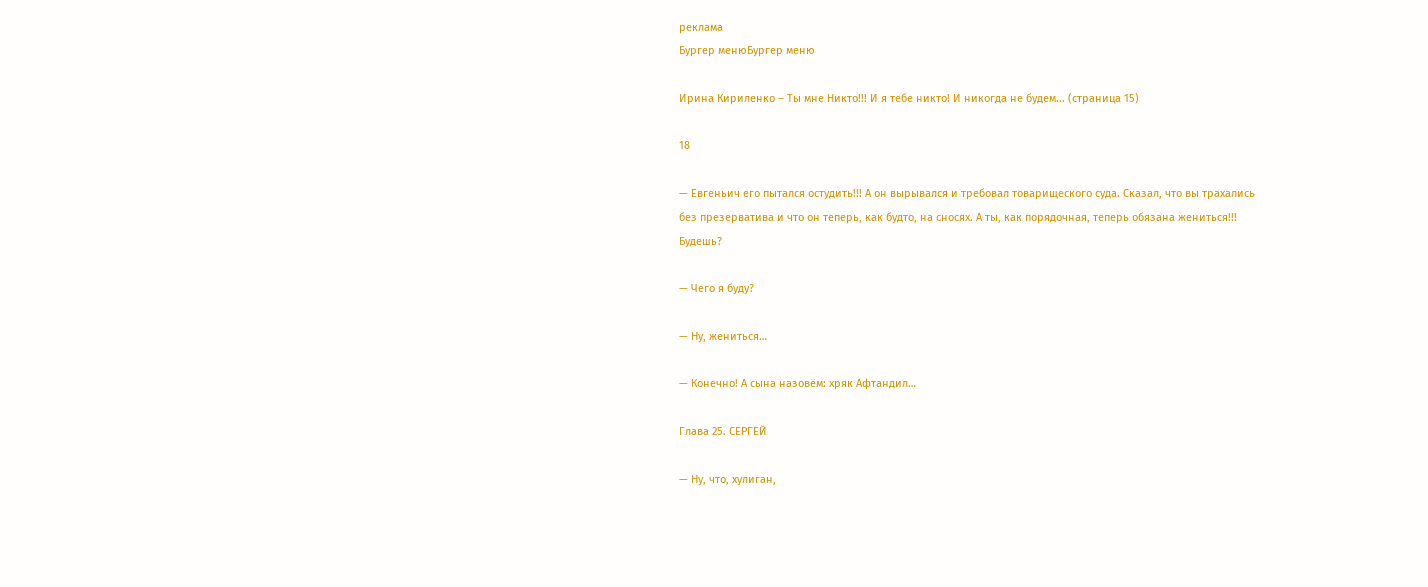реклама
Бургер менюБургер меню

Ирина Кириленко – Ты мне Никто!!! И я тебе никто! И никогда не будем... (страница 15)

18

— Евгеньич его пытался остудить!!! А он вырывался и требовал товарищеского суда. Сказал, что вы трахались без презерватива и что он теперь, как будто, на сносях. А ты, как порядочная, теперь обязана жениться!!! Будешь?

— Чего я буду?

— Ну, жениться…

— Конечно! А сына назовём: хряк Афтандил…

Глава 25. СЕРГЕЙ

— Ну, что, хулиган,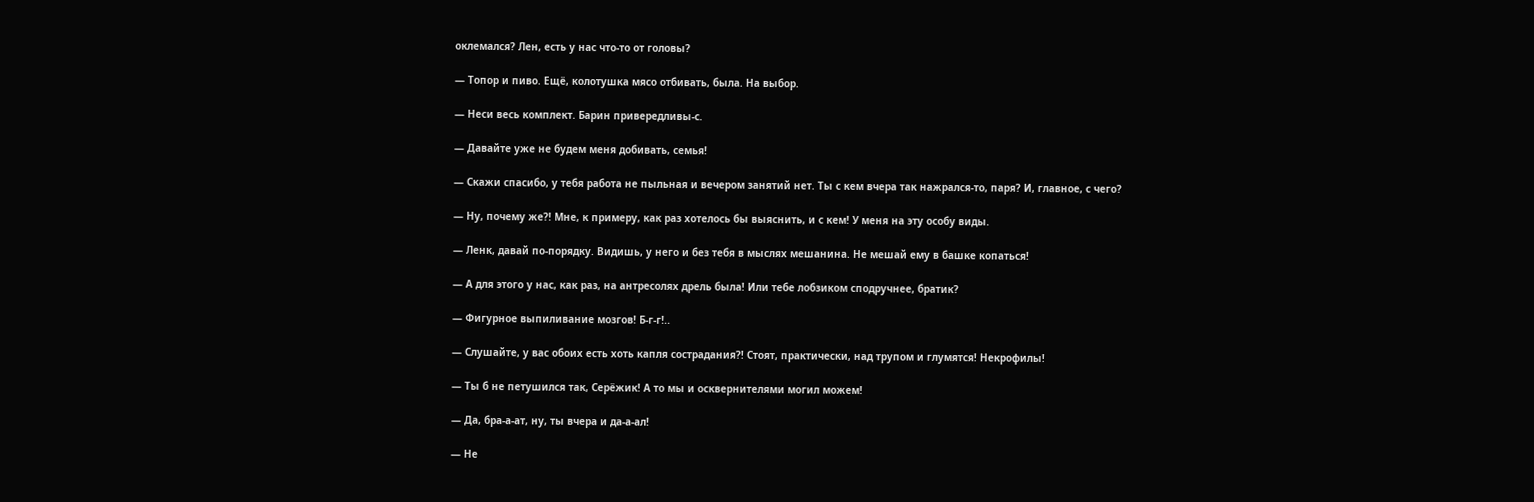оклемался? Лен, есть у нас что-то от головы?

— Топор и пиво. Ещё, колотушка мясо отбивать, была. На выбор.

— Неси весь комплект. Барин привередливы-с.

— Давайте уже не будем меня добивать, семья!

— Скажи спасибо, у тебя работа не пыльная и вечером занятий нет. Ты с кем вчера так нажрался-то, паря? И, главное, с чего?

— Ну, почему же?! Мне, к примеру, как раз хотелось бы выяснить, и с кем! У меня на эту особу виды.

— Ленк, давай по-порядку. Видишь, у него и без тебя в мыслях мешанина. Не мешай ему в башке копаться!

— А для этого у нас, как раз, на антресолях дрель была! Или тебе лобзиком сподручнее, братик?

— Фигурное выпиливание мозгов! Б-г-г!..

— Слушайте, у вас обоих есть хоть капля сострадания?! Стоят, практически, над трупом и глумятся! Некрофилы!

— Ты б не петушился так, Серёжик! А то мы и осквернителями могил можем!

— Да, бра-а-ат, ну, ты вчера и да-а-ал!

— Не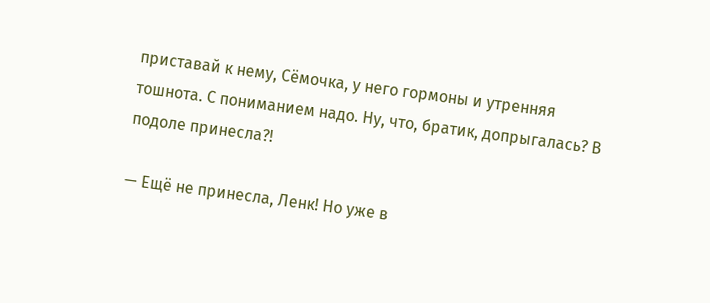приставай к нему, Сёмочка, у него гормоны и утренняя тошнота. С пониманием надо. Ну, что, братик, допрыгалась? В подоле принесла?!

— Ещё не принесла, Ленк! Но уже в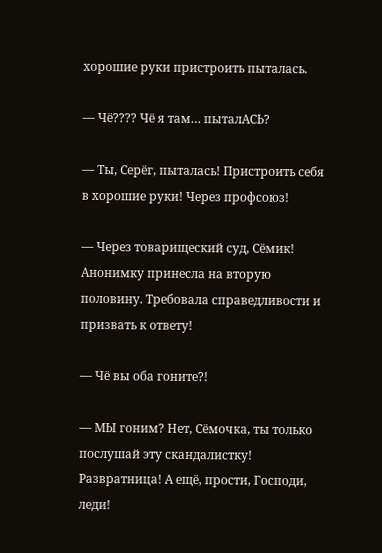хорошие руки пристроить пыталась.

— Чё???? Чё я там… пыталАСЬ?

— Ты, Серёг, пыталась! Пристроить себя в хорошие руки! Через профсоюз!

— Через товарищеский суд, Сёмик! Анонимку принесла на вторую половину. Требовала справедливости и призвать к ответу!

— Чё вы оба гоните?!

— МЫ гоним? Нет, Сёмочка, ты только послушай эту скандалистку! Развратница! А ещё, прости, Господи, леди!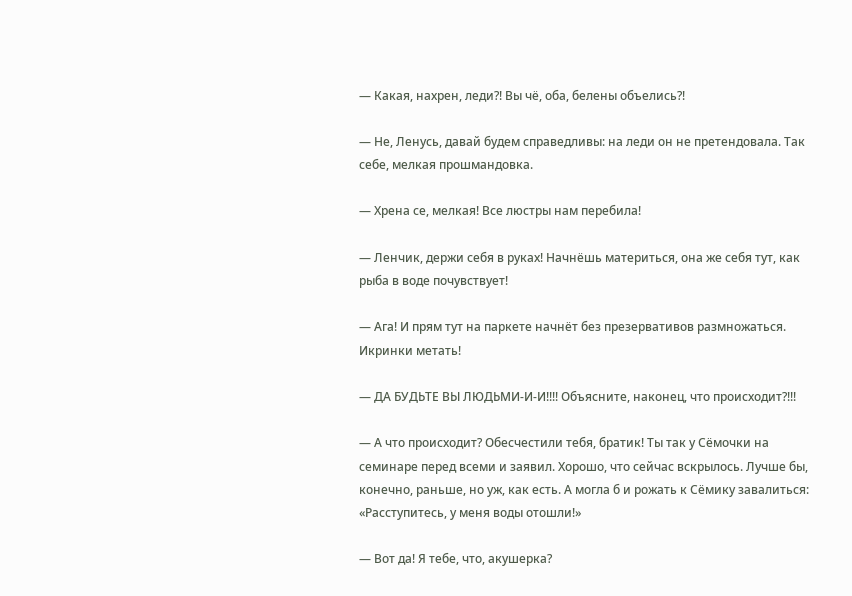— Какая, нахрен, леди?! Вы чё, оба, белены объелись?!

— Не, Ленусь, давай будем справедливы: на леди он не претендовала. Так себе, мелкая прошмандовка.

— Хрена се, мелкая! Все люстры нам перебила!

— Ленчик, держи себя в руках! Начнёшь материться, она же себя тут, как рыба в воде почувствует!

— Ага! И прям тут на паркете начнёт без презервативов размножаться. Икринки метать!

— ДА БУДЬТЕ ВЫ ЛЮДЬМИ-И-И!!!! Объясните, наконец, что происходит?!!!

— А что происходит? Обесчестили тебя, братик! Ты так у Сёмочки на семинаре перед всеми и заявил. Хорошо, что сейчас вскрылось. Лучше бы, конечно, раньше, но уж, как есть. А могла б и рожать к Сёмику завалиться: «Расступитесь, у меня воды отошли!»

— Вот да! Я тебе, что, акушерка?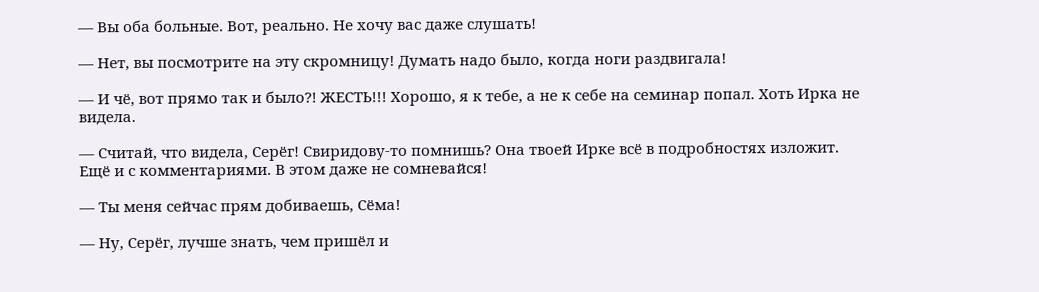— Вы оба больные. Вот, реально. Не хочу вас даже слушать!

— Нет, вы посмотрите на эту скромницу! Думать надо было, когда ноги раздвигала!

— И чё, вот прямо так и было?! ЖЕСТЬ!!! Хорошо, я к тебе, а не к себе на семинар попал. Хоть Ирка не видела.

— Считай, что видела, Серёг! Свиридову-то помнишь? Она твоей Ирке всё в подробностях изложит. Ещё и с комментариями. В этом даже не сомневайся!

— Ты меня сейчас прям добиваешь, Сёма!

— Ну, Серёг, лучше знать, чем пришёл и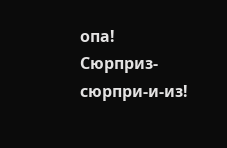опа! Сюрприз-сюрпри-и-из!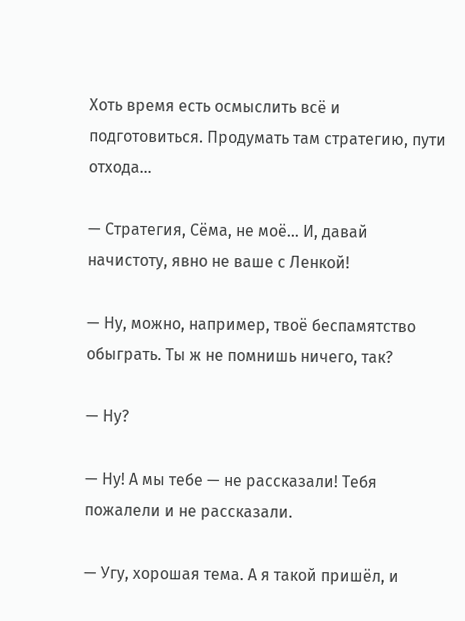Хоть время есть осмыслить всё и подготовиться. Продумать там стратегию, пути отхода…

— Стратегия, Сёма, не моё… И, давай начистоту, явно не ваше с Ленкой!

— Ну, можно, например, твоё беспамятство обыграть. Ты ж не помнишь ничего, так?

— Ну?

— Ну! А мы тебе — не рассказали! Тебя пожалели и не рассказали.

— Угу, хорошая тема. А я такой пришёл, и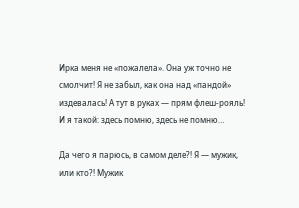Ирка меня не «пожалела». Она уж точно не смолчит! Я не забыл, как она над «пандой» издевалась! А тут в руках — прям флеш-рояль! И я такой: здесь помню, здесь не помню…

Да чего я парюсь, в самом деле?! Я — мужик, или кто?! Мужик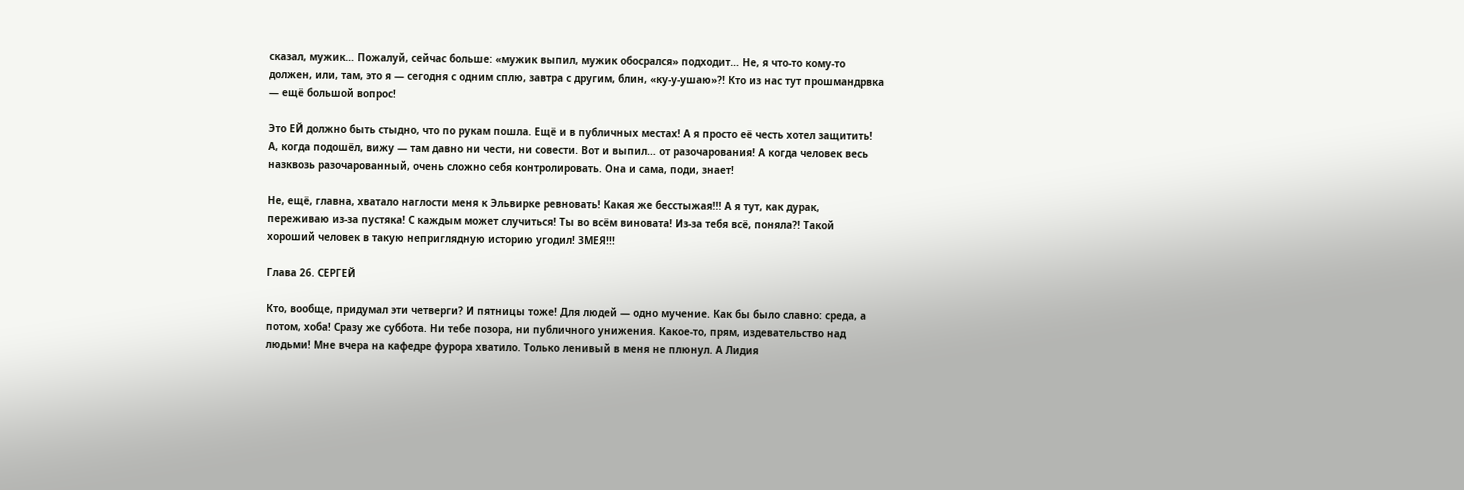сказал, мужик… Пожалуй, сейчас больше: «мужик выпил, мужик обосрался» подходит… Не, я что-то кому-то должен, или, там, это я — сегодня с одним сплю, завтра с другим, блин, «ку-у-ушаю»?! Кто из нас тут прошмандрвка — ещё большой вопрос!

Это ЕЙ должно быть стыдно, что по рукам пошла. Ещё и в публичных местах! А я просто её честь хотел защитить! А, когда подошёл, вижу — там давно ни чести, ни совести. Вот и выпил… от разочарования! А когда человек весь назквозь разочарованный, очень сложно себя контролировать. Она и сама, поди, знает!

Не, ещё, главна, хватало наглости меня к Эльвирке ревновать! Какая же бесстыжая!!! А я тут, как дурак, переживаю из-за пустяка! С каждым может случиться! Ты во всём виновата! Из-за тебя всё, поняла?! Такой хороший человек в такую неприглядную историю угодил! ЗМЕЯ!!!

Глава 26. СЕРГЕЙ

Кто, вообще, придумал эти четверги? И пятницы тоже! Для людей — одно мучение. Как бы было славно: среда, а потом, хоба! Сразу же суббота. Ни тебе позора, ни публичного унижения. Какое-то, прям, издевательство над людьми! Мне вчера на кафедре фурора хватило. Только ленивый в меня не плюнул. А Лидия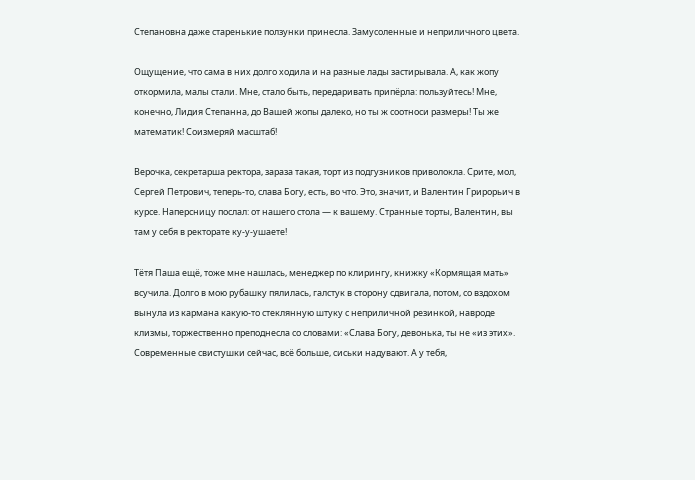Степановна даже старенькие ползунки принесла. Замусоленные и неприличного цвета.

Ощущение, что сама в них долго ходила и на разные лады застирывала. А, как жопу откормила, малы стали. Мне, стало быть, передаривать припёрла: пользуйтесь! Мне, конечно, Лидия Степанна, до Вашей жопы далеко, но ты ж соотноси размеры! Ты же математик! Соизмеряй масштаб!

Верочка, секретарша ректора, зараза такая, торт из подгузников приволокла. Срите, мол, Сергей Петрович, теперь-то, слава Богу, есть, во что. Это, значит, и Валентин Грирорьич в курсе. Наперсницу послал: от нашего стола — к вашему. Странные торты, Валентин, вы там у себя в ректорате ку-у-ушаете!

Тётя Паша ещё, тоже мне нашлась, менеджер по клирингу, книжку «Кормящая мать» всучила. Долго в мою рубашку пялилась, галстук в сторону сдвигала, потом, со вздохом вынула из кармана какую-то стеклянную штуку с неприличной резинкой, навроде клизмы, торжественно преподнесла со словами: «Слава Богу, девонька, ты не «из этих». Современные свистушки сейчас, всё больше, сиськи надувают. А у тебя,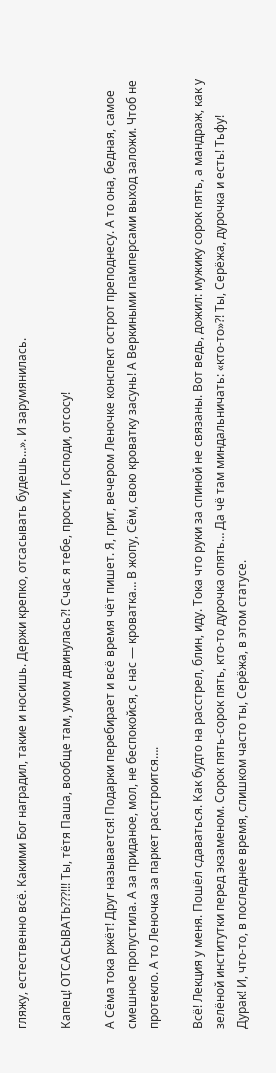гляжу, естественно всё. Какими Бог наградил, такие и носишь. Держи крепко, отсасывать будешь…». И зарумянилась.

Капец! ОТСАСЫВАТЬ???!!! Ты, тётя Паша, вообще там, умом двинулась?! Счас я тебе, прости, Господи, отсосу!

А Сёма тока ржёт! Друг называется! Подарки перебирает и всё время чёт пишет. Я, грит, вечером Леночке конспект острот преподнесу. А то она, бедная, самое смешное пропустила. А за приданое, мол, не беспокойся, с нас — кроватка… В жопу, Сём, свою кроватку засунь! А Веркиными памперсами выход заложи. Чтоб не протекло. А то Леночка за паркет расстроится….

Всё! Лекция у меня. Пошёл сдаваться. Как будто на расстрел, блин, иду. Тока что руки за спиной не связаны. Вот ведь, дожил: мужику сорок пять, а мандраж, как у зелёной институтки перед экзаменом. Сорок пять-сорок пять, кто-то дурочка опять… Да чё там миндальничать: «кто-то»?! Ты, Серёжа, дурочка и есть! Тьфу! Дурак! И, что-то, в последнее время, слишком часто ты, Серёжа, в этом статусе.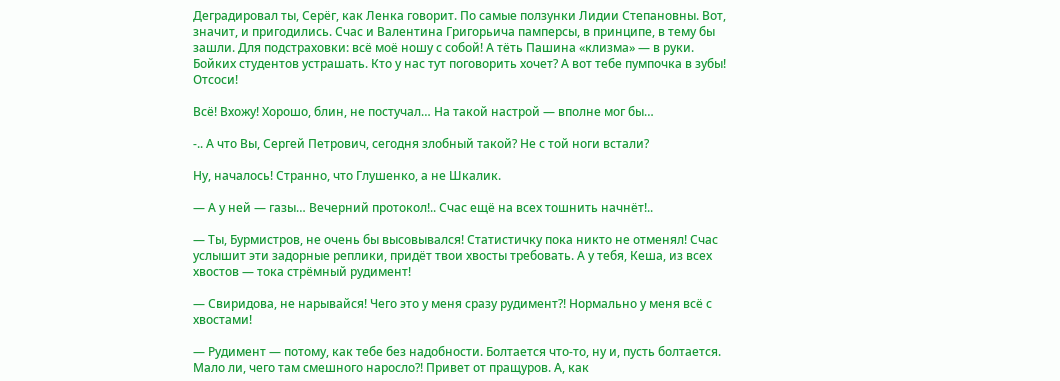Деградировал ты, Серёг, как Ленка говорит. По самые ползунки Лидии Степановны. Вот, значит, и пригодились. Счас и Валентина Григорьича памперсы, в принципе, в тему бы зашли. Для подстраховки: всё моё ношу с собой! А тёть Пашина «клизма» — в руки. Бойких студентов устрашать. Кто у нас тут поговорить хочет? А вот тебе пумпочка в зубы! Отсоси!

Всё! Вхожу! Хорошо, блин, не постучал… На такой настрой — вполне мог бы…

-.. А что Вы, Сергей Петрович, сегодня злобный такой? Не с той ноги встали?

Ну, началось! Странно, что Глушенко, а не Шкалик.

— А у ней — газы… Вечерний протокол!.. Счас ещё на всех тошнить начнёт!..

— Ты, Бурмистров, не очень бы высовывался! Статистичку пока никто не отменял! Счас услышит эти задорные реплики, придёт твои хвосты требовать. А у тебя, Кеша, из всех хвостов — тока стрёмный рудимент!

— Свиридова, не нарывайся! Чего это у меня сразу рудимент?! Нормально у меня всё с хвостами!

— Рудимент — потому, как тебе без надобности. Болтается что-то, ну и, пусть болтается. Мало ли, чего там смешного наросло?! Привет от пращуров. А, как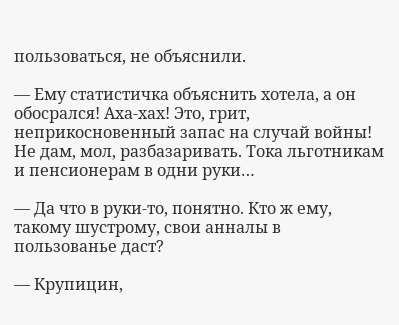пользоваться, не объяснили.

— Ему статистичка объяснить хотела, а он обосрался! Аха-хах! Это, грит, неприкосновенный запас на случай войны! Не дам, мол, разбазаривать. Тока льготникам и пенсионерам в одни руки…

— Да что в руки-то, понятно. Кто ж ему, такому шустрому, свои анналы в пользованье даст?

— Крупицин,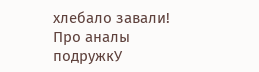хлебало завали! Про аналы подружкУ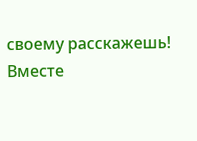своему расскажешь! Вместе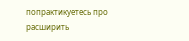попрактикуетесь про расширить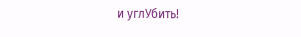и углУбить!